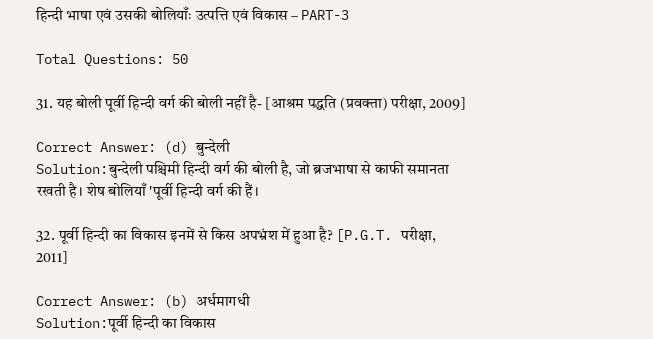हिन्दी भाषा एवं उसकी बोलियाँः उत्पत्ति एवं विकास – PART-3

Total Questions: 50

31. यह बोली पूर्वी हिन्दी वर्ग की बोली नहीं है- [आश्रम पद्धति (प्रवक्ता) परीक्षा, 2009]

Correct Answer: (d) बुन्देली
Solution:बुन्देली पश्चिमी हिन्दी वर्ग की बोली है, जो ब्रजभाषा से काफी समानता रखती है। शेष बोलियाँ 'पूर्वी हिन्दी वर्ग की हैं।

32. पूर्वी हिन्दी का विकास इनमें से किस अपभ्रंश में हुआ है? [P.G.T. परीक्षा, 2011]

Correct Answer: (b) अर्धमागधी
Solution:पूर्वी हिन्दी का विकास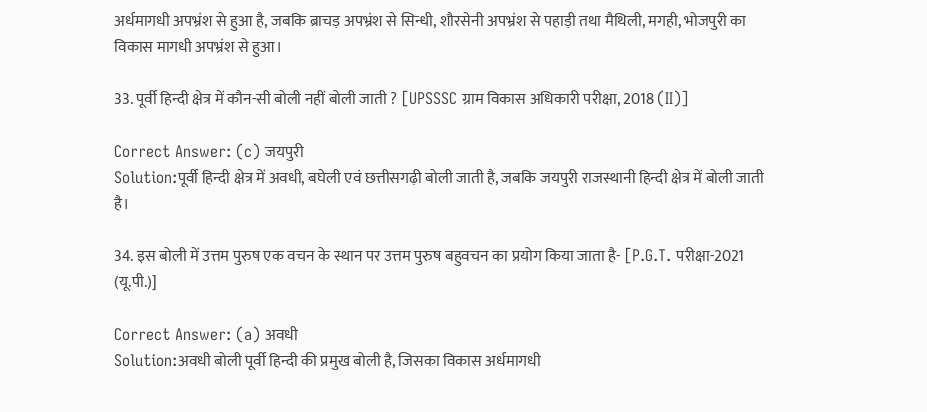अर्धमागधी अपभ्रंश से हुआ है, जबकि ब्राचड़ अपभ्रंश से सिन्धी, शौरसेनी अपभ्रंश से पहाड़ी तथा मैथिली, मगही, भोजपुरी का विकास मागधी अपभ्रंश से हुआ।

33. पूर्वी हिन्दी क्षेत्र में कौन-सी बोली नहीं बोली जाती ? [UPSSSC ग्राम विकास अधिकारी परीक्षा, 2018 (II)]

Correct Answer: (c) जयपुरी
Solution:पूर्वी हिन्दी क्षेत्र में अवधी, बघेली एवं छत्तीसगढ़ी बोली जाती है, जबकि जयपुरी राजस्थानी हिन्दी क्षेत्र में बोली जाती है।

34. इस बोली में उत्तम पुरुष एक वचन के स्थान पर उत्तम पुरुष बहुवचन का प्रयोग किया जाता है- [P.G.T. परीक्षा-2021 (यू.पी.)]

Correct Answer: (a) अवधी
Solution:अवधी बोली पूर्वी हिन्दी की प्रमुख बोली है, जिसका विकास अर्धमागधी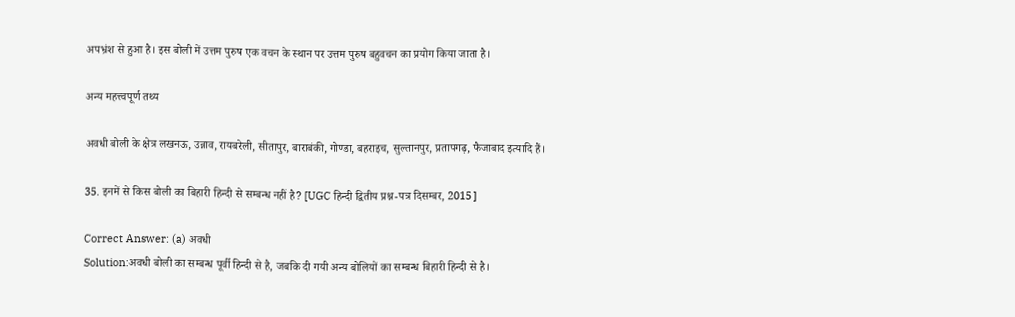अपभ्रंश से हुआ है। इस बोली में उत्तम पुरुष एक वचन के स्थान पर उत्तम पुरुष बहुवचन का प्रयोग किया जाता है।

अन्य महत्त्वपूर्ण तथ्य

अवधी बोली के क्षेत्र लखनऊ, उन्नाव, रायबरेली, सीतापुर, बाराबंकी, गोण्डा, बहराइच, सुल्तानपुर, प्रतापगढ़, फैजाबाद इत्यादि हैं।

35. इनमें से किस बोली का बिहारी हिन्दी से सम्बन्ध नहीं है? [UGC हिन्दी द्वितीय प्रश्न-पत्र दिसम्बर, 2015]

Correct Answer: (a) अवधी
Solution:अवधी बोली का सम्बन्ध पूर्वी हिन्दी से है, जबकि दी गयी अन्य बोलियों का सम्बन्ध बिहारी हिन्दी से है।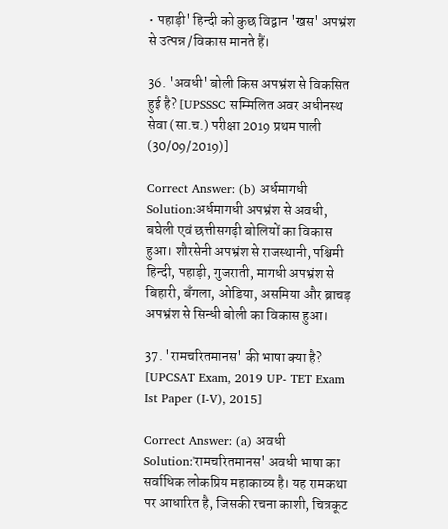• पहाड़ी' हिन्दी को कुछ विद्वान 'खस' अपभ्रंश से उत्पन्न /विकास मानते हैं।

36. 'अवधी' बोली किस अपभ्रंश से विकसित हुई है? [UPSSSC सम्मिलित अवर अधीनस्थ सेवा (सा.च.) परीक्षा 2019 प्रथम पाली (30/09/2019)]

Correct Answer: (b) अर्धमागधी
Solution:अर्धमागधी अपभ्रंश से अवधी, बघेली एवं छत्तीसगढ़ी बोलियों का विकास हुआ। शौरसेनी अपभ्रंश से राजस्थानी, पश्चिमी हिन्दी, पहाड़ी, गुजराती, मागधी अपभ्रंश से बिहारी, बँगला, ओडिया, असमिया और ब्राचड़ अपभ्रंश से सिन्धी बोली का विकास हुआ।

37. 'रामचरितमानस' की भाषा क्या है? [UPCSAT Exam, 2019 UP- TET Exam Ist Paper (I-V), 2015]

Correct Answer: (a) अवधी
Solution:'रामचरितमानस' अवधी भाषा का सर्वाधिक लोकप्रिय महाकाव्य है। यह रामकथा पर आधारित है, जिसकी रचना काशी, चित्रकूट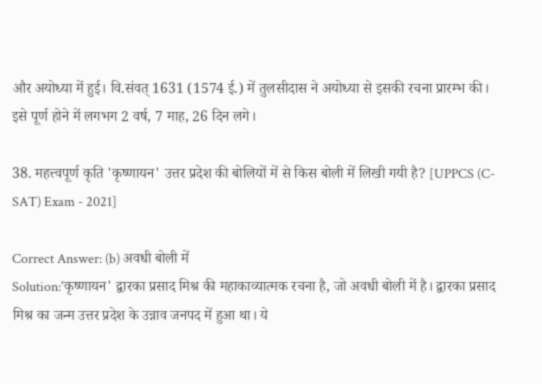और अयोध्या में हुई। वि.संवत् 1631 (1574 ई.) में तुलसीदास ने अयोध्या से इसकी रचना प्रारम्भ की। इसे पूर्ण होने में लगभग 2 वर्ष, 7 माह, 26 दिन लगे।

38. महत्त्वपूर्ण कृति 'कृष्णायन' उत्तर प्रदेश की बोलियों में से किस बोली में लिखी गयी है? [UPPCS (C-SAT) Exam - 2021]

Correct Answer: (b) अवधी बोली में
Solution:'कृष्णायन' द्वारका प्रसाद मिश्र की महाकाव्यात्मक रचना है, जो अवधी बोली में है। द्वारका प्रसाद मिश्र का जन्म उत्तर प्रदेश के उन्नाव जनपद में हुआ था। ये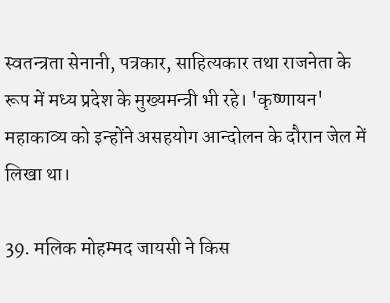स्वतन्त्रता सेनानी, पत्रकार, साहित्यकार तथा राजनेता के रूप में मध्य प्रदेश के मुख्यमन्त्री भी रहे। 'कृष्णायन' महाकाव्य को इन्होंने असहयोग आन्दोलन के दौरान जेल में लिखा था।

39. मलिक मोहम्मद जायसी ने किस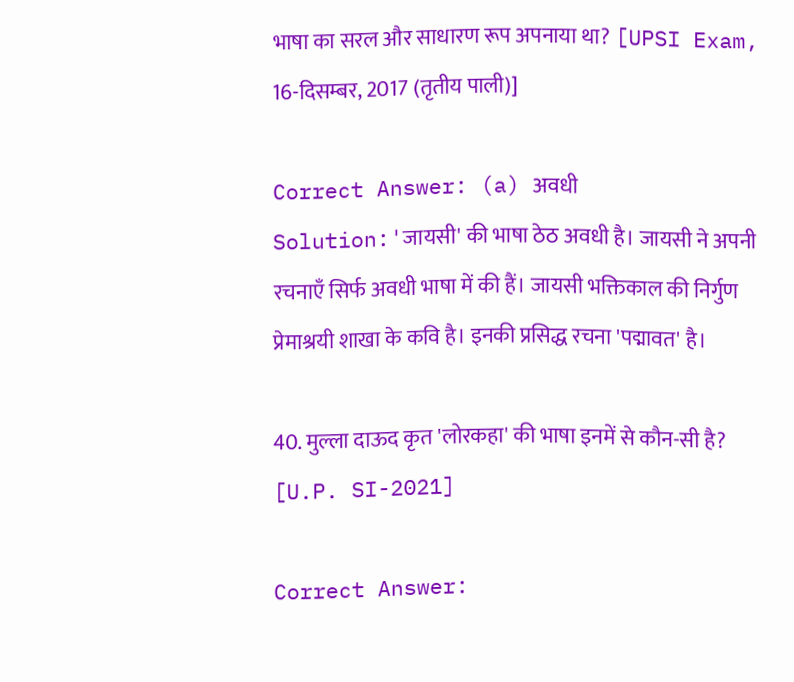भाषा का सरल और साधारण रूप अपनाया था? [UPSI Exam, 16-दिसम्बर, 2017 (तृतीय पाली)]

Correct Answer: (a) अवधी
Solution:'जायसी' की भाषा ठेठ अवधी है। जायसी ने अपनी रचनाएँ सिर्फ अवधी भाषा में की हैं। जायसी भक्तिकाल की निर्गुण प्रेमाश्रयी शाखा के कवि है। इनकी प्रसिद्ध रचना 'प‌द्मावत' है।

40. मुल्ला दाऊद कृत 'लोरकहा' की भाषा इनमें से कौन-सी है? [U.P. SI-2021]

Correct Answer: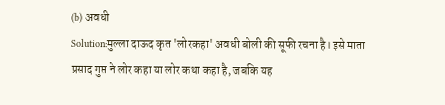(b) अवधी
Solution:मुल्ला दाऊद कृत 'लोरकहा' अवधी बोली की सूफी रचना है। इसे माता प्रसाद गुप्त ने लोर कहा या लोर कथा कहा है, जबकि यह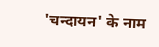'चन्दायन' के नाम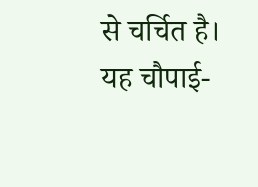से चर्चित है। यह चौपाई-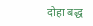दोहा बद्ध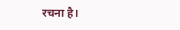रचना है।